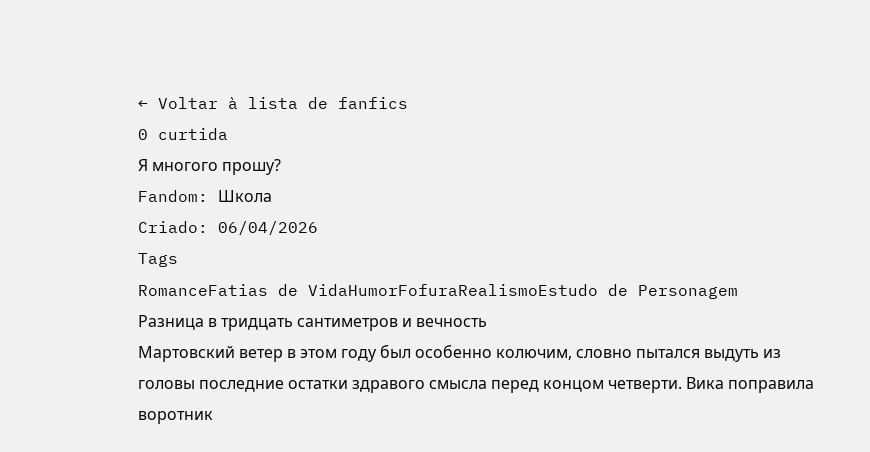← Voltar à lista de fanfics
0 curtida
Я многого прошу?
Fandom: Школа
Criado: 06/04/2026
Tags
RomanceFatias de VidaHumorFofuraRealismoEstudo de Personagem
Разница в тридцать сантиметров и вечность
Мартовский ветер в этом году был особенно колючим, словно пытался выдуть из головы последние остатки здравого смысла перед концом четверти. Вика поправила воротник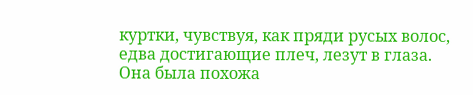куртки, чувствуя, как пряди русых волос, едва достигающие плеч, лезут в глаза. Она была похожа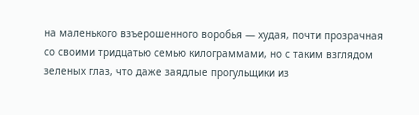на маленького взъерошенного воробья — худая, почти прозрачная со своими тридцатью семью килограммами, но с таким взглядом зеленых глаз, что даже заядлые прогульщики из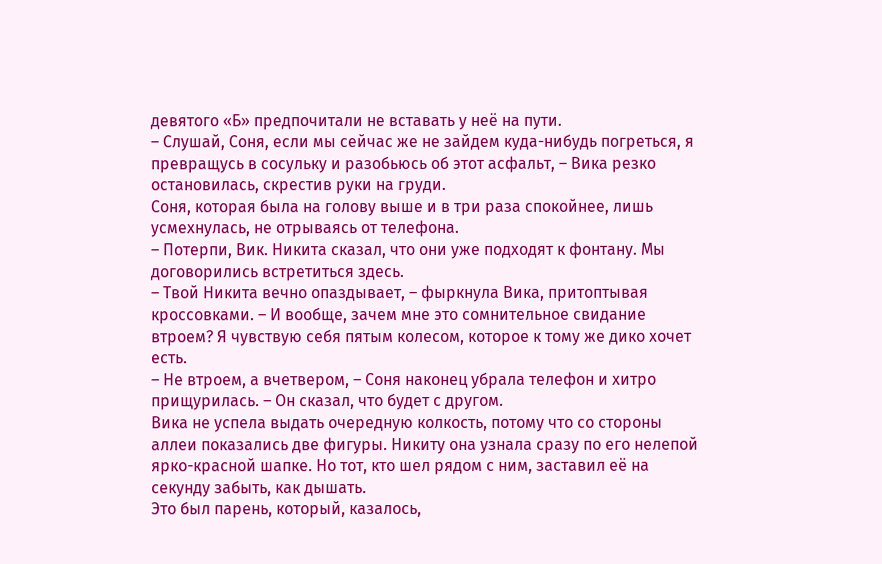девятого «Б» предпочитали не вставать у неё на пути.
– Слушай, Соня, если мы сейчас же не зайдем куда-нибудь погреться, я превращусь в сосульку и разобьюсь об этот асфальт, – Вика резко остановилась, скрестив руки на груди.
Соня, которая была на голову выше и в три раза спокойнее, лишь усмехнулась, не отрываясь от телефона.
– Потерпи, Вик. Никита сказал, что они уже подходят к фонтану. Мы договорились встретиться здесь.
– Твой Никита вечно опаздывает, – фыркнула Вика, притоптывая кроссовками. – И вообще, зачем мне это сомнительное свидание втроем? Я чувствую себя пятым колесом, которое к тому же дико хочет есть.
– Не втроем, а вчетвером, – Соня наконец убрала телефон и хитро прищурилась. – Он сказал, что будет с другом.
Вика не успела выдать очередную колкость, потому что со стороны аллеи показались две фигуры. Никиту она узнала сразу по его нелепой ярко-красной шапке. Но тот, кто шел рядом с ним, заставил её на секунду забыть, как дышать.
Это был парень, который, казалось,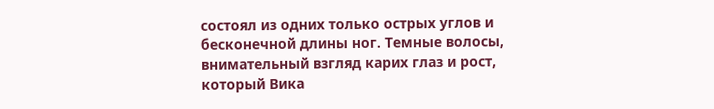состоял из одних только острых углов и бесконечной длины ног. Темные волосы, внимательный взгляд карих глаз и рост, который Вика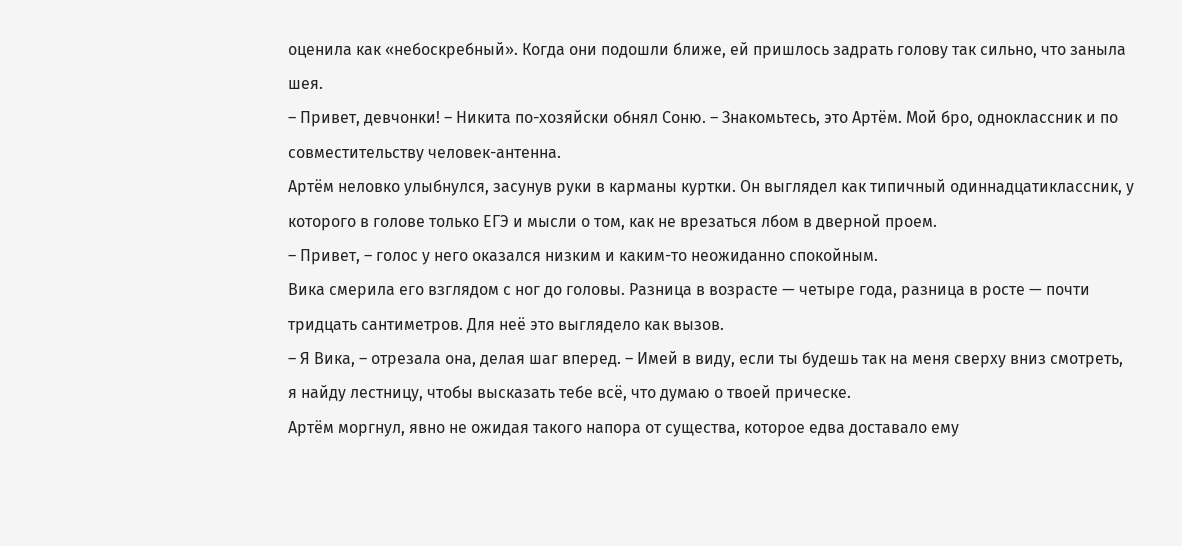оценила как «небоскребный». Когда они подошли ближе, ей пришлось задрать голову так сильно, что заныла шея.
– Привет, девчонки! – Никита по-хозяйски обнял Соню. – Знакомьтесь, это Артём. Мой бро, одноклассник и по совместительству человек-антенна.
Артём неловко улыбнулся, засунув руки в карманы куртки. Он выглядел как типичный одиннадцатиклассник, у которого в голове только ЕГЭ и мысли о том, как не врезаться лбом в дверной проем.
– Привет, – голос у него оказался низким и каким-то неожиданно спокойным.
Вика смерила его взглядом с ног до головы. Разница в возрасте — четыре года, разница в росте — почти тридцать сантиметров. Для неё это выглядело как вызов.
– Я Вика, – отрезала она, делая шаг вперед. – Имей в виду, если ты будешь так на меня сверху вниз смотреть, я найду лестницу, чтобы высказать тебе всё, что думаю о твоей прическе.
Артём моргнул, явно не ожидая такого напора от существа, которое едва доставало ему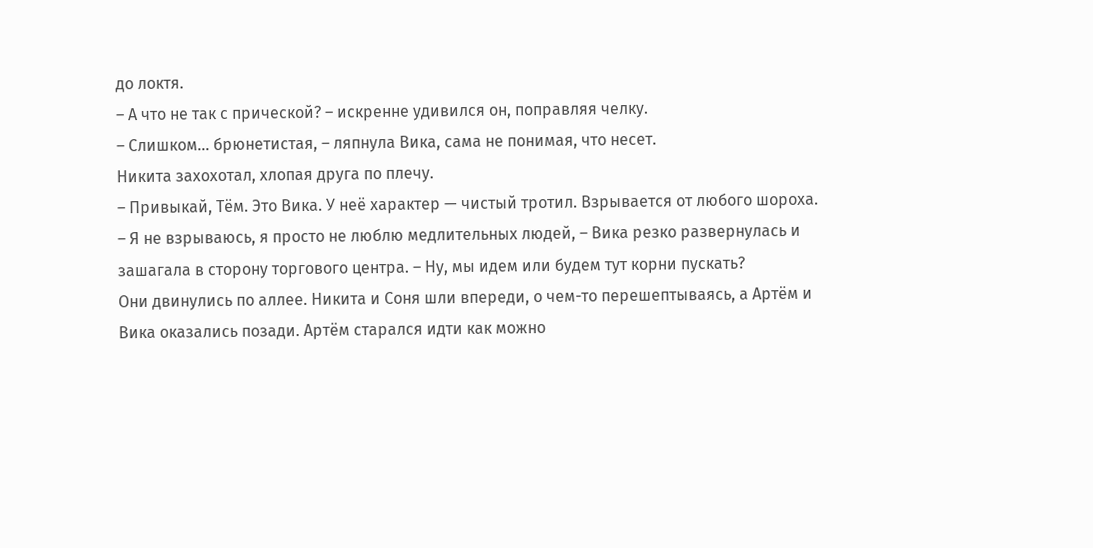до локтя.
– А что не так с прической? – искренне удивился он, поправляя челку.
– Слишком... брюнетистая, – ляпнула Вика, сама не понимая, что несет.
Никита захохотал, хлопая друга по плечу.
– Привыкай, Тём. Это Вика. У неё характер — чистый тротил. Взрывается от любого шороха.
– Я не взрываюсь, я просто не люблю медлительных людей, – Вика резко развернулась и зашагала в сторону торгового центра. – Ну, мы идем или будем тут корни пускать?
Они двинулись по аллее. Никита и Соня шли впереди, о чем-то перешептываясь, а Артём и Вика оказались позади. Артём старался идти как можно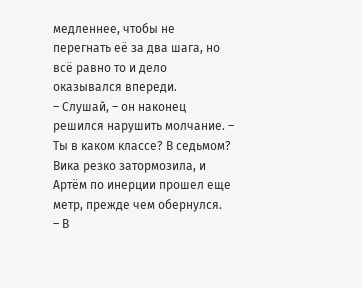медленнее, чтобы не перегнать её за два шага, но всё равно то и дело оказывался впереди.
– Слушай, – он наконец решился нарушить молчание. – Ты в каком классе? В седьмом?
Вика резко затормозила, и Артём по инерции прошел еще метр, прежде чем обернулся.
– В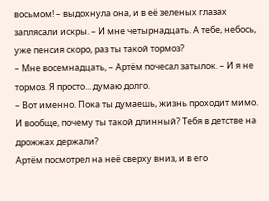восьмом! – выдохнула она, и в её зеленых глазах заплясали искры. – И мне четырнадцать. А тебе, небось, уже пенсия скоро, раз ты такой тормоз?
– Мне восемнадцать, – Артём почесал затылок. – И я не тормоз. Я просто... думаю долго.
– Вот именно. Пока ты думаешь, жизнь проходит мимо. И вообще, почему ты такой длинный? Тебя в детстве на дрожжах держали?
Артём посмотрел на неё сверху вниз, и в его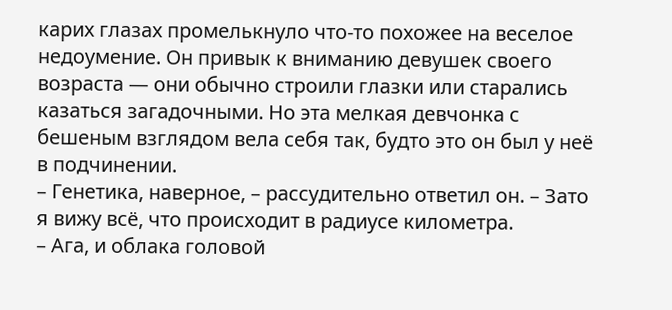карих глазах промелькнуло что-то похожее на веселое недоумение. Он привык к вниманию девушек своего возраста — они обычно строили глазки или старались казаться загадочными. Но эта мелкая девчонка с бешеным взглядом вела себя так, будто это он был у неё в подчинении.
– Генетика, наверное, – рассудительно ответил он. – Зато я вижу всё, что происходит в радиусе километра.
– Ага, и облака головой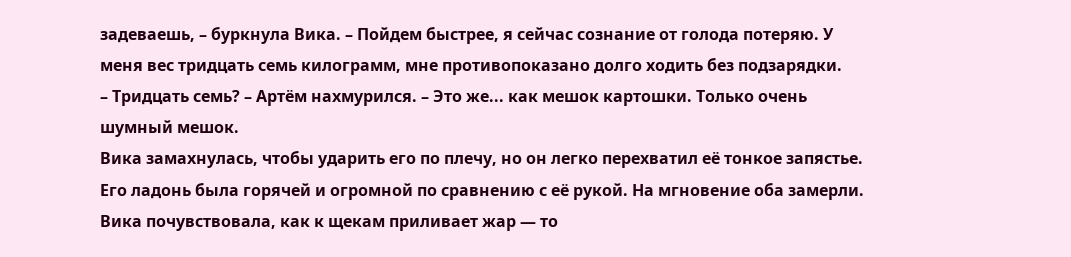задеваешь, – буркнула Вика. – Пойдем быстрее, я сейчас сознание от голода потеряю. У меня вес тридцать семь килограмм, мне противопоказано долго ходить без подзарядки.
– Тридцать семь? – Артём нахмурился. – Это же... как мешок картошки. Только очень шумный мешок.
Вика замахнулась, чтобы ударить его по плечу, но он легко перехватил её тонкое запястье. Его ладонь была горячей и огромной по сравнению с её рукой. На мгновение оба замерли. Вика почувствовала, как к щекам приливает жар — то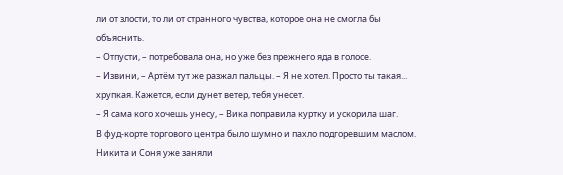ли от злости, то ли от странного чувства, которое она не смогла бы объяснить.
– Отпусти, – потребовала она, но уже без прежнего яда в голосе.
– Извини, – Артём тут же разжал пальцы. – Я не хотел. Просто ты такая... хрупкая. Кажется, если дунет ветер, тебя унесет.
– Я сама кого хочешь унесу, – Вика поправила куртку и ускорила шаг.
В фуд-корте торгового центра было шумно и пахло подгоревшим маслом. Никита и Соня уже заняли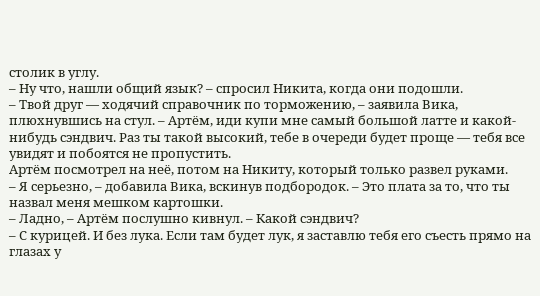столик в углу.
– Ну что, нашли общий язык? – спросил Никита, когда они подошли.
– Твой друг — ходячий справочник по торможению, – заявила Вика, плюхнувшись на стул. – Артём, иди купи мне самый большой латте и какой-нибудь сэндвич. Раз ты такой высокий, тебе в очереди будет проще — тебя все увидят и побоятся не пропустить.
Артём посмотрел на неё, потом на Никиту, который только развел руками.
– Я серьезно, – добавила Вика, вскинув подбородок. – Это плата за то, что ты назвал меня мешком картошки.
– Ладно, – Артём послушно кивнул. – Какой сэндвич?
– С курицей. И без лука. Если там будет лук, я заставлю тебя его съесть прямо на глазах у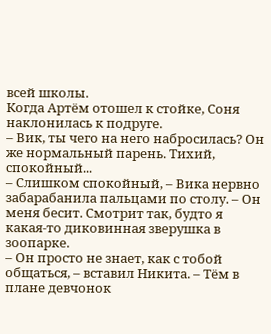всей школы.
Когда Артём отошел к стойке, Соня наклонилась к подруге.
– Вик, ты чего на него набросилась? Он же нормальный парень. Тихий, спокойный...
– Слишком спокойный, – Вика нервно забарабанила пальцами по столу. – Он меня бесит. Смотрит так, будто я какая-то диковинная зверушка в зоопарке.
– Он просто не знает, как с тобой общаться, – вставил Никита. – Тём в плане девчонок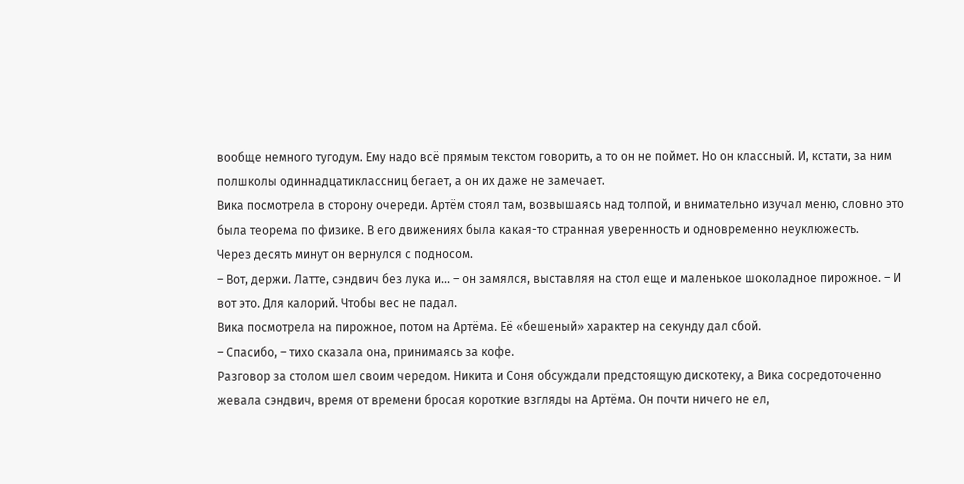вообще немного тугодум. Ему надо всё прямым текстом говорить, а то он не поймет. Но он классный. И, кстати, за ним полшколы одиннадцатиклассниц бегает, а он их даже не замечает.
Вика посмотрела в сторону очереди. Артём стоял там, возвышаясь над толпой, и внимательно изучал меню, словно это была теорема по физике. В его движениях была какая-то странная уверенность и одновременно неуклюжесть.
Через десять минут он вернулся с подносом.
– Вот, держи. Латте, сэндвич без лука и... – он замялся, выставляя на стол еще и маленькое шоколадное пирожное. – И вот это. Для калорий. Чтобы вес не падал.
Вика посмотрела на пирожное, потом на Артёма. Её «бешеный» характер на секунду дал сбой.
– Спасибо, – тихо сказала она, принимаясь за кофе.
Разговор за столом шел своим чередом. Никита и Соня обсуждали предстоящую дискотеку, а Вика сосредоточенно жевала сэндвич, время от времени бросая короткие взгляды на Артёма. Он почти ничего не ел,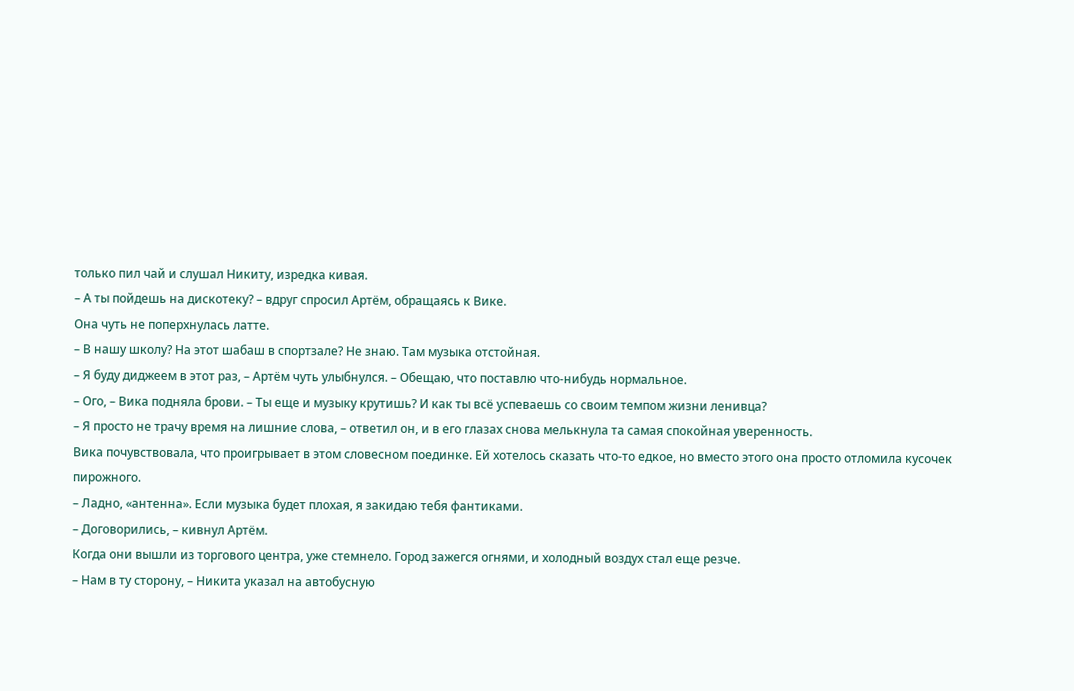только пил чай и слушал Никиту, изредка кивая.
– А ты пойдешь на дискотеку? – вдруг спросил Артём, обращаясь к Вике.
Она чуть не поперхнулась латте.
– В нашу школу? На этот шабаш в спортзале? Не знаю. Там музыка отстойная.
– Я буду диджеем в этот раз, – Артём чуть улыбнулся. – Обещаю, что поставлю что-нибудь нормальное.
– Ого, – Вика подняла брови. – Ты еще и музыку крутишь? И как ты всё успеваешь со своим темпом жизни ленивца?
– Я просто не трачу время на лишние слова, – ответил он, и в его глазах снова мелькнула та самая спокойная уверенность.
Вика почувствовала, что проигрывает в этом словесном поединке. Ей хотелось сказать что-то едкое, но вместо этого она просто отломила кусочек пирожного.
– Ладно, «антенна». Если музыка будет плохая, я закидаю тебя фантиками.
– Договорились, – кивнул Артём.
Когда они вышли из торгового центра, уже стемнело. Город зажегся огнями, и холодный воздух стал еще резче.
– Нам в ту сторону, – Никита указал на автобусную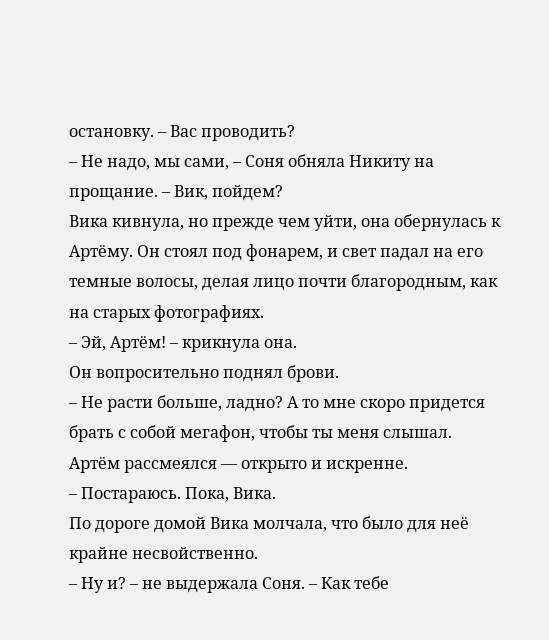остановку. – Вас проводить?
– Не надо, мы сами, – Соня обняла Никиту на прощание. – Вик, пойдем?
Вика кивнула, но прежде чем уйти, она обернулась к Артёму. Он стоял под фонарем, и свет падал на его темные волосы, делая лицо почти благородным, как на старых фотографиях.
– Эй, Артём! – крикнула она.
Он вопросительно поднял брови.
– Не расти больше, ладно? А то мне скоро придется брать с собой мегафон, чтобы ты меня слышал.
Артём рассмеялся — открыто и искренне.
– Постараюсь. Пока, Вика.
По дороге домой Вика молчала, что было для неё крайне несвойственно.
– Ну и? – не выдержала Соня. – Как тебе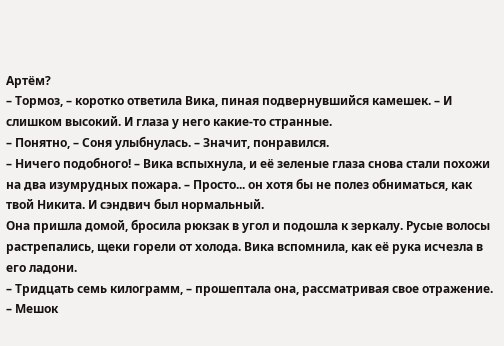Артём?
– Тормоз, – коротко ответила Вика, пиная подвернувшийся камешек. – И слишком высокий. И глаза у него какие-то странные.
– Понятно, – Соня улыбнулась. – Значит, понравился.
– Ничего подобного! – Вика вспыхнула, и её зеленые глаза снова стали похожи на два изумрудных пожара. – Просто... он хотя бы не полез обниматься, как твой Никита. И сэндвич был нормальный.
Она пришла домой, бросила рюкзак в угол и подошла к зеркалу. Русые волосы растрепались, щеки горели от холода. Вика вспомнила, как её рука исчезла в его ладони.
– Тридцать семь килограмм, – прошептала она, рассматривая свое отражение. – Мешок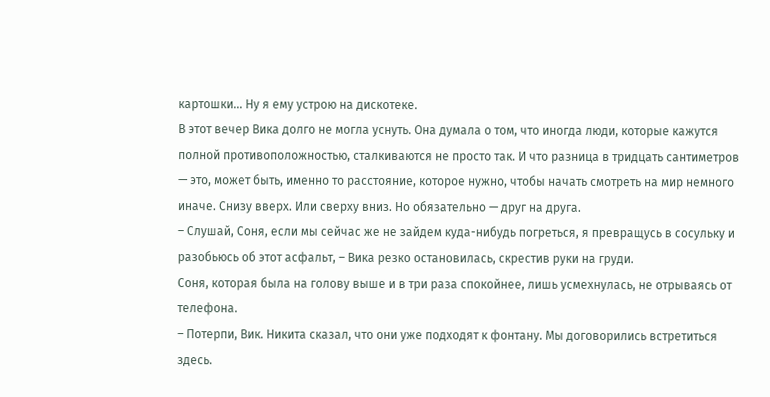картошки... Ну я ему устрою на дискотеке.
В этот вечер Вика долго не могла уснуть. Она думала о том, что иногда люди, которые кажутся полной противоположностью, сталкиваются не просто так. И что разница в тридцать сантиметров — это, может быть, именно то расстояние, которое нужно, чтобы начать смотреть на мир немного иначе. Снизу вверх. Или сверху вниз. Но обязательно — друг на друга.
– Слушай, Соня, если мы сейчас же не зайдем куда-нибудь погреться, я превращусь в сосульку и разобьюсь об этот асфальт, – Вика резко остановилась, скрестив руки на груди.
Соня, которая была на голову выше и в три раза спокойнее, лишь усмехнулась, не отрываясь от телефона.
– Потерпи, Вик. Никита сказал, что они уже подходят к фонтану. Мы договорились встретиться здесь.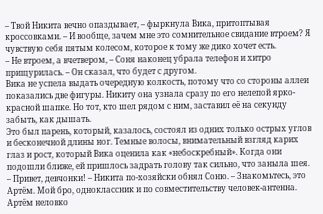– Твой Никита вечно опаздывает, – фыркнула Вика, притоптывая кроссовками. – И вообще, зачем мне это сомнительное свидание втроем? Я чувствую себя пятым колесом, которое к тому же дико хочет есть.
– Не втроем, а вчетвером, – Соня наконец убрала телефон и хитро прищурилась. – Он сказал, что будет с другом.
Вика не успела выдать очередную колкость, потому что со стороны аллеи показались две фигуры. Никиту она узнала сразу по его нелепой ярко-красной шапке. Но тот, кто шел рядом с ним, заставил её на секунду забыть, как дышать.
Это был парень, который, казалось, состоял из одних только острых углов и бесконечной длины ног. Темные волосы, внимательный взгляд карих глаз и рост, который Вика оценила как «небоскребный». Когда они подошли ближе, ей пришлось задрать голову так сильно, что заныла шея.
– Привет, девчонки! – Никита по-хозяйски обнял Соню. – Знакомьтесь, это Артём. Мой бро, одноклассник и по совместительству человек-антенна.
Артём неловко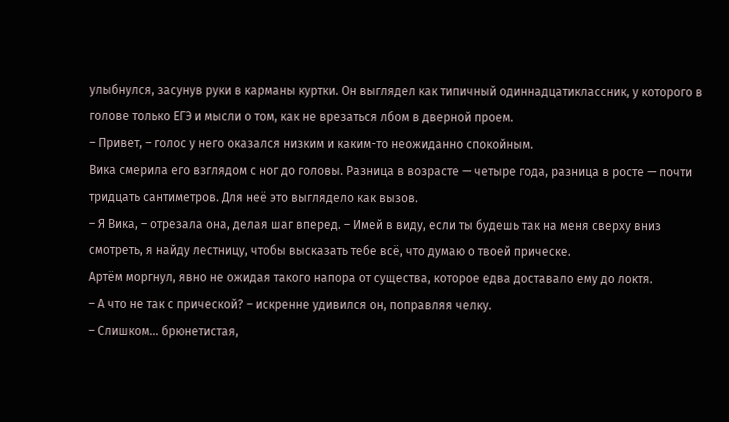улыбнулся, засунув руки в карманы куртки. Он выглядел как типичный одиннадцатиклассник, у которого в голове только ЕГЭ и мысли о том, как не врезаться лбом в дверной проем.
– Привет, – голос у него оказался низким и каким-то неожиданно спокойным.
Вика смерила его взглядом с ног до головы. Разница в возрасте — четыре года, разница в росте — почти тридцать сантиметров. Для неё это выглядело как вызов.
– Я Вика, – отрезала она, делая шаг вперед. – Имей в виду, если ты будешь так на меня сверху вниз смотреть, я найду лестницу, чтобы высказать тебе всё, что думаю о твоей прическе.
Артём моргнул, явно не ожидая такого напора от существа, которое едва доставало ему до локтя.
– А что не так с прической? – искренне удивился он, поправляя челку.
– Слишком... брюнетистая,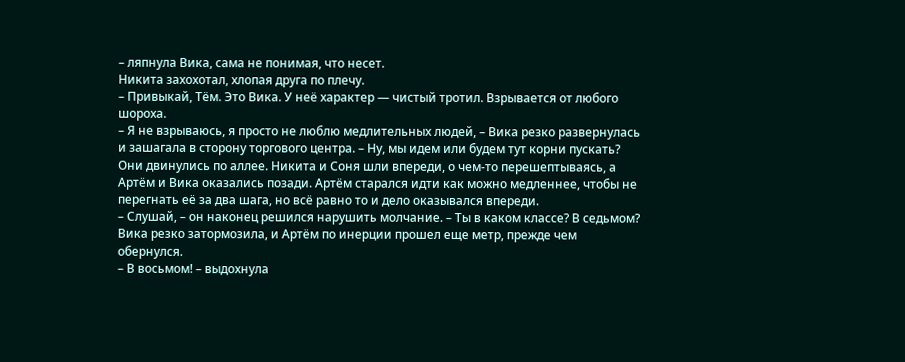– ляпнула Вика, сама не понимая, что несет.
Никита захохотал, хлопая друга по плечу.
– Привыкай, Тём. Это Вика. У неё характер — чистый тротил. Взрывается от любого шороха.
– Я не взрываюсь, я просто не люблю медлительных людей, – Вика резко развернулась и зашагала в сторону торгового центра. – Ну, мы идем или будем тут корни пускать?
Они двинулись по аллее. Никита и Соня шли впереди, о чем-то перешептываясь, а Артём и Вика оказались позади. Артём старался идти как можно медленнее, чтобы не перегнать её за два шага, но всё равно то и дело оказывался впереди.
– Слушай, – он наконец решился нарушить молчание. – Ты в каком классе? В седьмом?
Вика резко затормозила, и Артём по инерции прошел еще метр, прежде чем обернулся.
– В восьмом! – выдохнула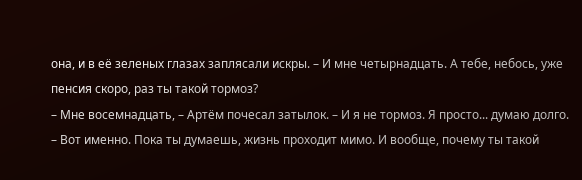она, и в её зеленых глазах заплясали искры. – И мне четырнадцать. А тебе, небось, уже пенсия скоро, раз ты такой тормоз?
– Мне восемнадцать, – Артём почесал затылок. – И я не тормоз. Я просто... думаю долго.
– Вот именно. Пока ты думаешь, жизнь проходит мимо. И вообще, почему ты такой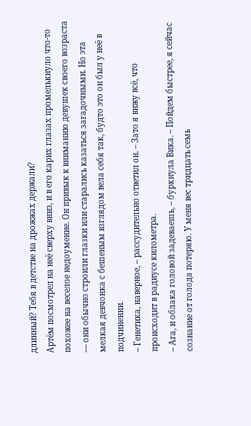длинный? Тебя в детстве на дрожжах держали?
Артём посмотрел на неё сверху вниз, и в его карих глазах промелькнуло что-то похожее на веселое недоумение. Он привык к вниманию девушек своего возраста — они обычно строили глазки или старались казаться загадочными. Но эта мелкая девчонка с бешеным взглядом вела себя так, будто это он был у неё в подчинении.
– Генетика, наверное, – рассудительно ответил он. – Зато я вижу всё, что происходит в радиусе километра.
– Ага, и облака головой задеваешь, – буркнула Вика. – Пойдем быстрее, я сейчас сознание от голода потеряю. У меня вес тридцать семь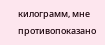килограмм, мне противопоказано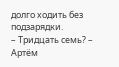долго ходить без подзарядки.
– Тридцать семь? – Артём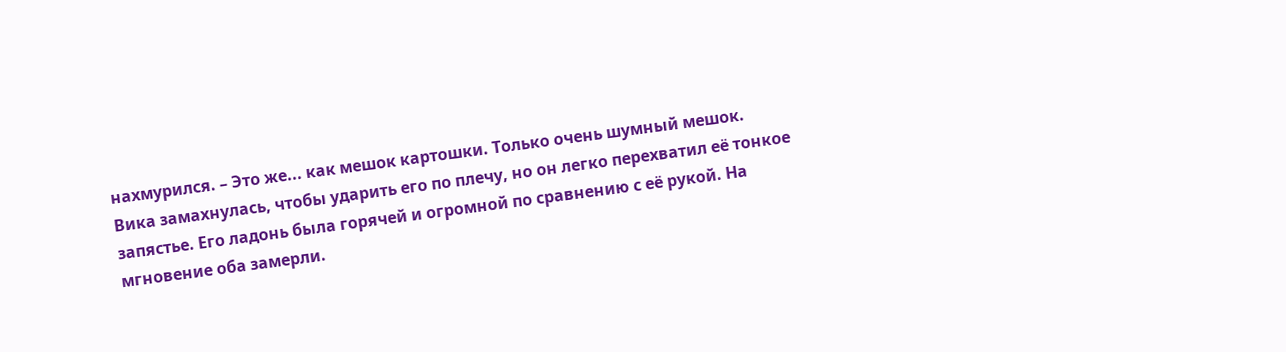нахмурился. – Это же... как мешок картошки. Только очень шумный мешок.
Вика замахнулась, чтобы ударить его по плечу, но он легко перехватил её тонкое запястье. Его ладонь была горячей и огромной по сравнению с её рукой. На мгновение оба замерли.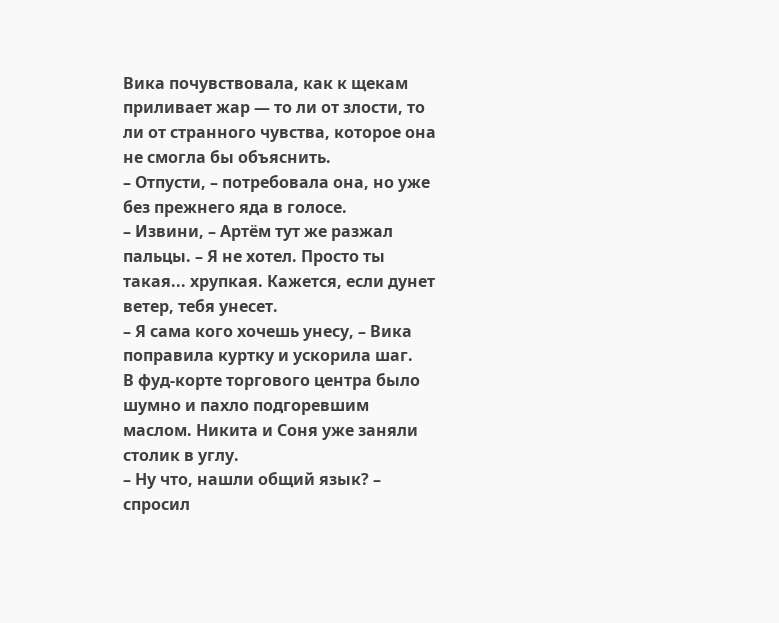Вика почувствовала, как к щекам приливает жар — то ли от злости, то ли от странного чувства, которое она не смогла бы объяснить.
– Отпусти, – потребовала она, но уже без прежнего яда в голосе.
– Извини, – Артём тут же разжал пальцы. – Я не хотел. Просто ты такая... хрупкая. Кажется, если дунет ветер, тебя унесет.
– Я сама кого хочешь унесу, – Вика поправила куртку и ускорила шаг.
В фуд-корте торгового центра было шумно и пахло подгоревшим маслом. Никита и Соня уже заняли столик в углу.
– Ну что, нашли общий язык? – спросил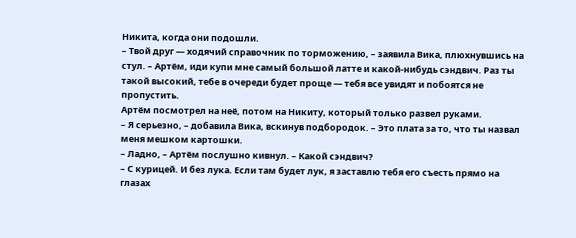Никита, когда они подошли.
– Твой друг — ходячий справочник по торможению, – заявила Вика, плюхнувшись на стул. – Артём, иди купи мне самый большой латте и какой-нибудь сэндвич. Раз ты такой высокий, тебе в очереди будет проще — тебя все увидят и побоятся не пропустить.
Артём посмотрел на неё, потом на Никиту, который только развел руками.
– Я серьезно, – добавила Вика, вскинув подбородок. – Это плата за то, что ты назвал меня мешком картошки.
– Ладно, – Артём послушно кивнул. – Какой сэндвич?
– С курицей. И без лука. Если там будет лук, я заставлю тебя его съесть прямо на глазах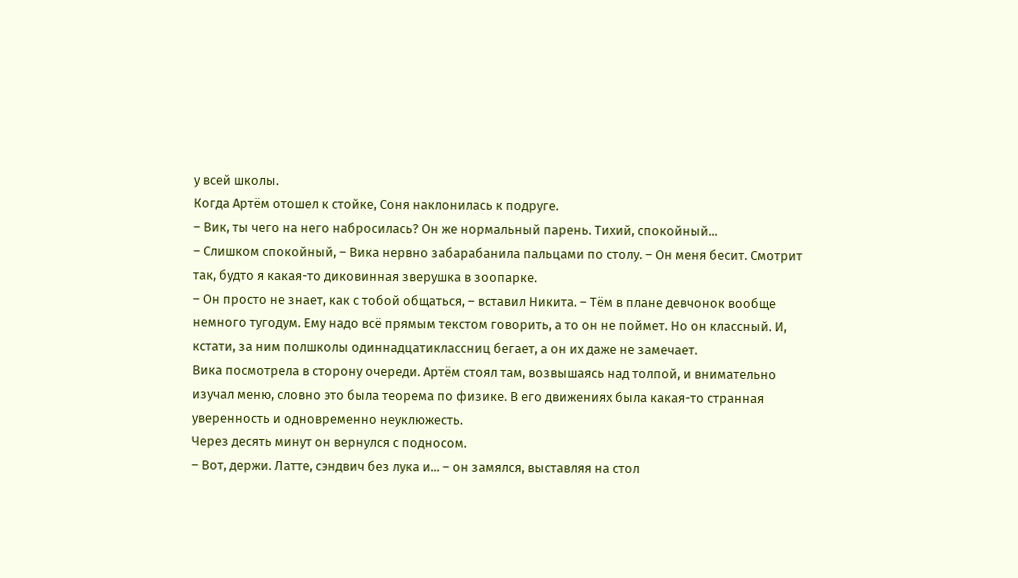у всей школы.
Когда Артём отошел к стойке, Соня наклонилась к подруге.
– Вик, ты чего на него набросилась? Он же нормальный парень. Тихий, спокойный...
– Слишком спокойный, – Вика нервно забарабанила пальцами по столу. – Он меня бесит. Смотрит так, будто я какая-то диковинная зверушка в зоопарке.
– Он просто не знает, как с тобой общаться, – вставил Никита. – Тём в плане девчонок вообще немного тугодум. Ему надо всё прямым текстом говорить, а то он не поймет. Но он классный. И, кстати, за ним полшколы одиннадцатиклассниц бегает, а он их даже не замечает.
Вика посмотрела в сторону очереди. Артём стоял там, возвышаясь над толпой, и внимательно изучал меню, словно это была теорема по физике. В его движениях была какая-то странная уверенность и одновременно неуклюжесть.
Через десять минут он вернулся с подносом.
– Вот, держи. Латте, сэндвич без лука и... – он замялся, выставляя на стол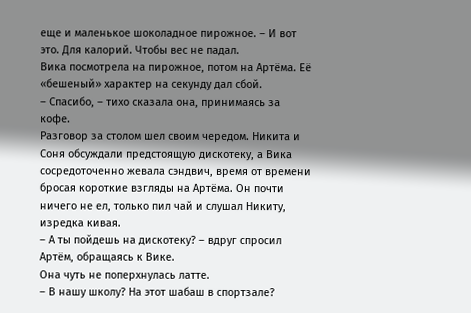еще и маленькое шоколадное пирожное. – И вот это. Для калорий. Чтобы вес не падал.
Вика посмотрела на пирожное, потом на Артёма. Её «бешеный» характер на секунду дал сбой.
– Спасибо, – тихо сказала она, принимаясь за кофе.
Разговор за столом шел своим чередом. Никита и Соня обсуждали предстоящую дискотеку, а Вика сосредоточенно жевала сэндвич, время от времени бросая короткие взгляды на Артёма. Он почти ничего не ел, только пил чай и слушал Никиту, изредка кивая.
– А ты пойдешь на дискотеку? – вдруг спросил Артём, обращаясь к Вике.
Она чуть не поперхнулась латте.
– В нашу школу? На этот шабаш в спортзале?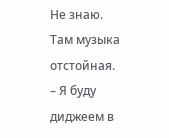Не знаю. Там музыка отстойная.
– Я буду диджеем в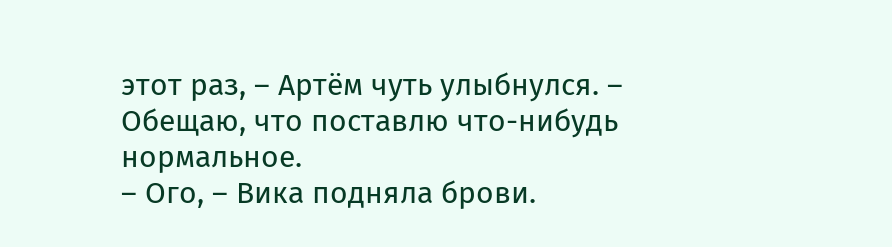этот раз, – Артём чуть улыбнулся. – Обещаю, что поставлю что-нибудь нормальное.
– Ого, – Вика подняла брови.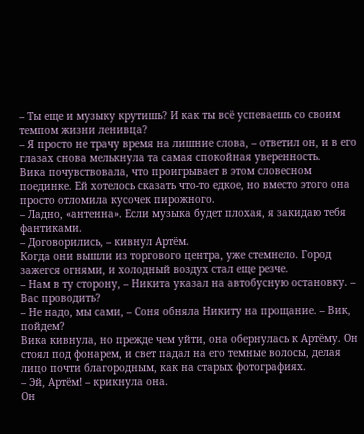– Ты еще и музыку крутишь? И как ты всё успеваешь со своим темпом жизни ленивца?
– Я просто не трачу время на лишние слова, – ответил он, и в его глазах снова мелькнула та самая спокойная уверенность.
Вика почувствовала, что проигрывает в этом словесном поединке. Ей хотелось сказать что-то едкое, но вместо этого она просто отломила кусочек пирожного.
– Ладно, «антенна». Если музыка будет плохая, я закидаю тебя фантиками.
– Договорились, – кивнул Артём.
Когда они вышли из торгового центра, уже стемнело. Город зажегся огнями, и холодный воздух стал еще резче.
– Нам в ту сторону, – Никита указал на автобусную остановку. – Вас проводить?
– Не надо, мы сами, – Соня обняла Никиту на прощание. – Вик, пойдем?
Вика кивнула, но прежде чем уйти, она обернулась к Артёму. Он стоял под фонарем, и свет падал на его темные волосы, делая лицо почти благородным, как на старых фотографиях.
– Эй, Артём! – крикнула она.
Он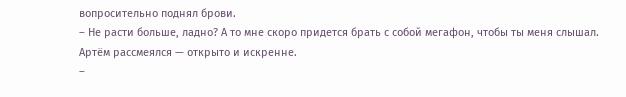вопросительно поднял брови.
– Не расти больше, ладно? А то мне скоро придется брать с собой мегафон, чтобы ты меня слышал.
Артём рассмеялся — открыто и искренне.
–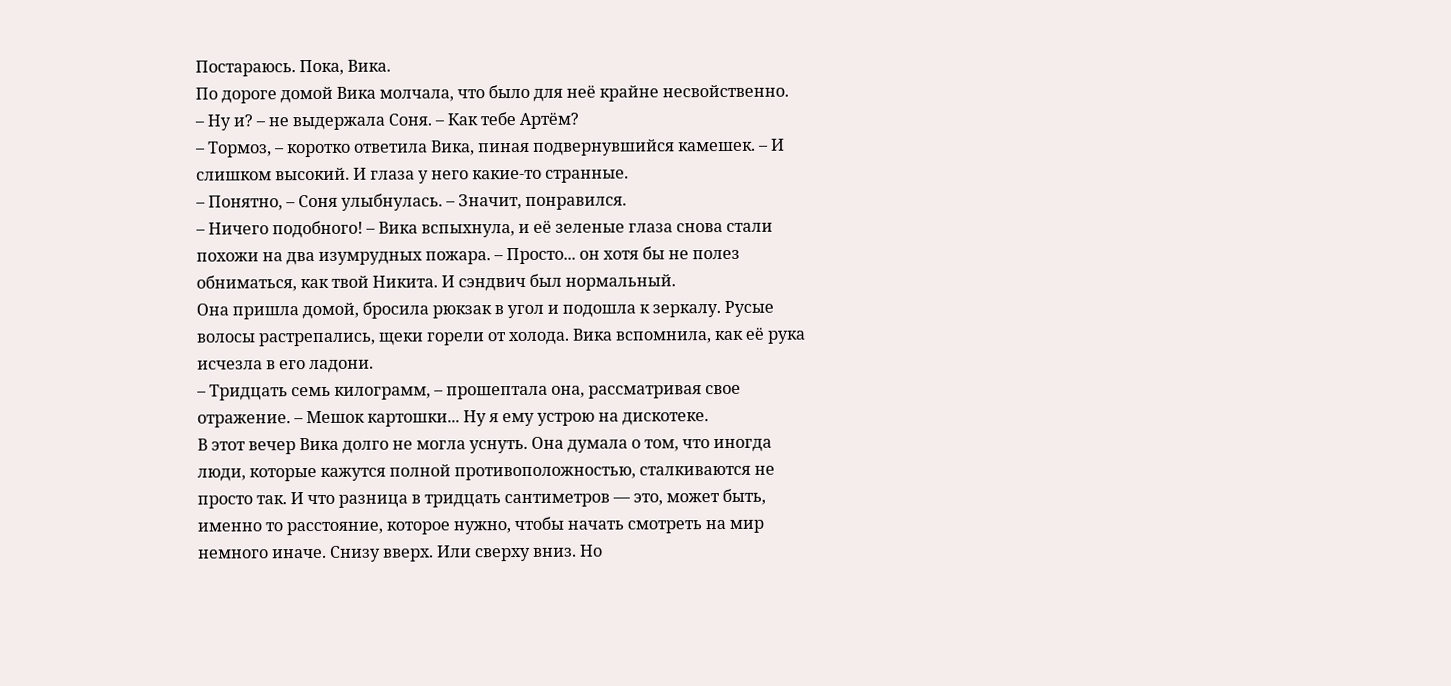Постараюсь. Пока, Вика.
По дороге домой Вика молчала, что было для неё крайне несвойственно.
– Ну и? – не выдержала Соня. – Как тебе Артём?
– Тормоз, – коротко ответила Вика, пиная подвернувшийся камешек. – И слишком высокий. И глаза у него какие-то странные.
– Понятно, – Соня улыбнулась. – Значит, понравился.
– Ничего подобного! – Вика вспыхнула, и её зеленые глаза снова стали похожи на два изумрудных пожара. – Просто... он хотя бы не полез обниматься, как твой Никита. И сэндвич был нормальный.
Она пришла домой, бросила рюкзак в угол и подошла к зеркалу. Русые волосы растрепались, щеки горели от холода. Вика вспомнила, как её рука исчезла в его ладони.
– Тридцать семь килограмм, – прошептала она, рассматривая свое отражение. – Мешок картошки... Ну я ему устрою на дискотеке.
В этот вечер Вика долго не могла уснуть. Она думала о том, что иногда люди, которые кажутся полной противоположностью, сталкиваются не просто так. И что разница в тридцать сантиметров — это, может быть, именно то расстояние, которое нужно, чтобы начать смотреть на мир немного иначе. Снизу вверх. Или сверху вниз. Но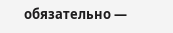обязательно —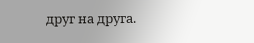друг на друга.